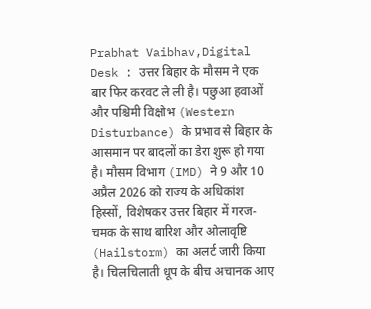Prabhat Vaibhav,Digital Desk : उत्तर बिहार के मौसम ने एक बार फिर करवट ले ली है। पछुआ हवाओं और पश्चिमी विक्षोभ (Western Disturbance) के प्रभाव से बिहार के आसमान पर बादलों का डेरा शुरू हो गया है। मौसम विभाग (IMD) ने 9 और 10 अप्रैल 2026 को राज्य के अधिकांश हिस्सों, विशेषकर उत्तर बिहार में गरज-चमक के साथ बारिश और ओलावृष्टि (Hailstorm) का अलर्ट जारी किया है। चिलचिलाती धूप के बीच अचानक आए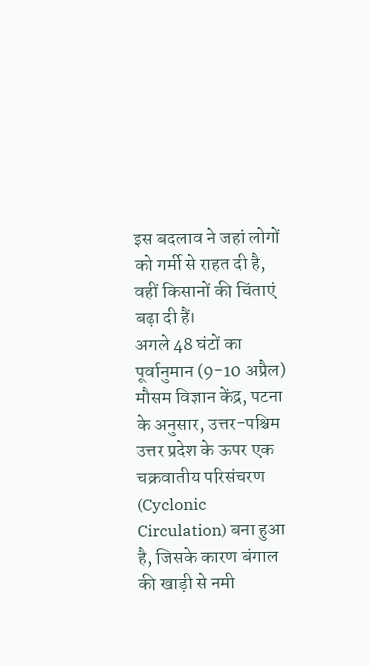इस बदलाव ने जहां लोगों को गर्मी से राहत दी है, वहीं किसानों की चिंताएं बढ़ा दी हैं।
अगले 48 घंटों का पूर्वानुमान (9-10 अप्रैल)
मौसम विज्ञान केंद्र, पटना के अनुसार, उत्तर-पश्चिम उत्तर प्रदेश के ऊपर एक चक्रवातीय परिसंचरण (Cyclonic Circulation) बना हुआ है, जिसके कारण बंगाल की खाड़ी से नमी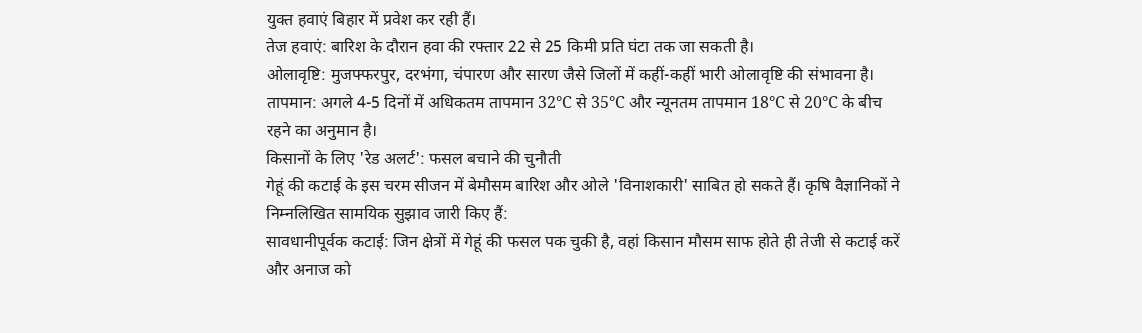युक्त हवाएं बिहार में प्रवेश कर रही हैं।
तेज हवाएं: बारिश के दौरान हवा की रफ्तार 22 से 25 किमी प्रति घंटा तक जा सकती है।
ओलावृष्टि: मुजफ्फरपुर, दरभंगा, चंपारण और सारण जैसे जिलों में कहीं-कहीं भारी ओलावृष्टि की संभावना है।
तापमान: अगले 4-5 दिनों में अधिकतम तापमान 32°C से 35°C और न्यूनतम तापमान 18°C से 20°C के बीच रहने का अनुमान है।
किसानों के लिए 'रेड अलर्ट': फसल बचाने की चुनौती
गेहूं की कटाई के इस चरम सीजन में बेमौसम बारिश और ओले 'विनाशकारी' साबित हो सकते हैं। कृषि वैज्ञानिकों ने निम्नलिखित सामयिक सुझाव जारी किए हैं:
सावधानीपूर्वक कटाई: जिन क्षेत्रों में गेहूं की फसल पक चुकी है, वहां किसान मौसम साफ होते ही तेजी से कटाई करें और अनाज को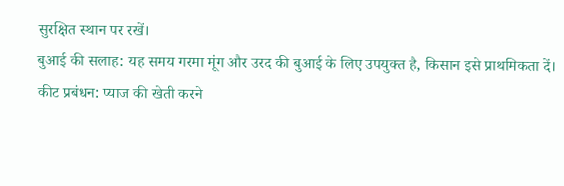सुरक्षित स्थान पर रखें।
बुआई की सलाह: यह समय गरमा मूंग और उरद की बुआई के लिए उपयुक्त है, किसान इसे प्राथमिकता दें।
कीट प्रबंधन: प्याज की खेती करने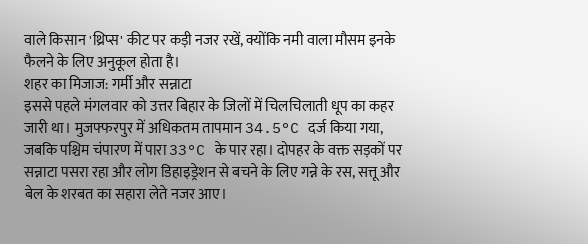वाले किसान 'थ्रिप्स' कीट पर कड़ी नजर रखें, क्योंकि नमी वाला मौसम इनके फैलने के लिए अनुकूल होता है।
शहर का मिजाज: गर्मी और सन्नाटा
इससे पहले मंगलवार को उत्तर बिहार के जिलों में चिलचिलाती धूप का कहर जारी था। मुजफ्फरपुर में अधिकतम तापमान 34.5°C दर्ज किया गया, जबकि पश्चिम चंपारण में पारा 33°C के पार रहा। दोपहर के वक्त सड़कों पर सन्नाटा पसरा रहा और लोग डिहाइड्रेशन से बचने के लिए गन्ने के रस, सत्तू और बेल के शरबत का सहारा लेते नजर आए।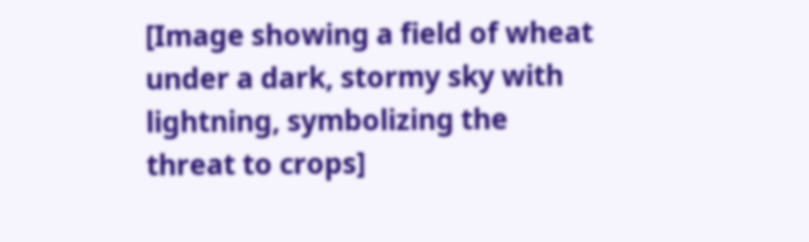[Image showing a field of wheat under a dark, stormy sky with lightning, symbolizing the threat to crops]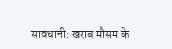सावधानी: खराब मौसम के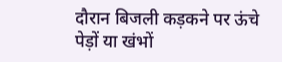दौरान बिजली कड़कने पर ऊंचे पेड़ों या खंभों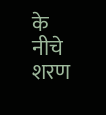के नीचे शरण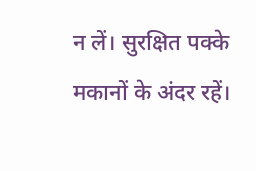न लें। सुरक्षित पक्के मकानों के अंदर रहें।